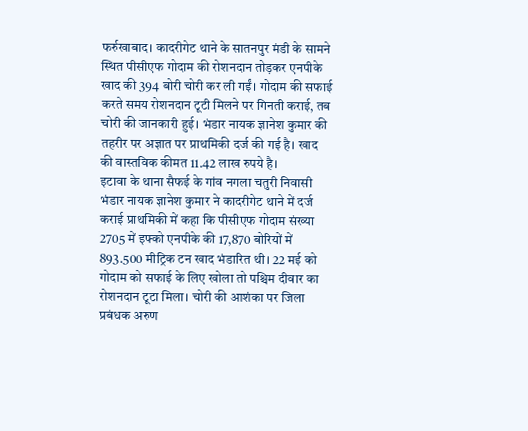फर्रुखाबाद। कादरीगेट थाने के सातनपुर मंडी के सामने स्थित पीसीएफ गोदाम की रोशनदान तोड़कर एनपीके खाद की 394 बोरी चोरी कर ली गईं। गोदाम की सफाई करते समय रोशनदान टूटी मिलने पर गिनती कराई, तब चोरी की जानकारी हुई। भंडार नायक ज्ञानेश कुमार की तहरीर पर अज्ञात पर प्राथमिकी दर्ज की गई है। खाद की वास्तविक कीमत 11.42 लाख रुपये है।
इटावा के थाना सैफई के गांव नगला चतुरी निवासी भंडार नायक ज्ञानेश कुमार ने कादरीगेट थाने में दर्ज कराई प्राथमिकी में कहा कि पीसीएफ गोदाम संख्या 2705 में इफ्को एनपीके की 17,870 बोरियों में 893.500 मीट्रिक टन खाद भंडारित थी। 22 मई को गोदाम को सफाई के लिए खोला तो पश्चिम दीवार का रोशनदान टूटा मिला। चोरी की आशंका पर जिला प्रबंधक अरुण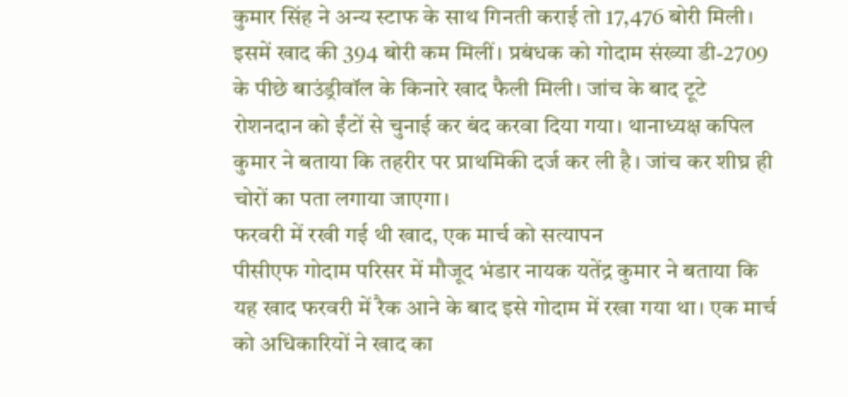कुमार सिंह ने अन्य स्टाफ के साथ गिनती कराई तो 17,476 बोरी मिली। इसमें खाद की 394 बोरी कम मिलीं। प्रबंधक को गोदाम संख्या डी-2709 के पीछे बाउंड्रीवॉल के किनारे खाद फैली मिली। जांच के बाद टूटे रोशनदान को ईंटों से चुनाई कर बंद करवा दिया गया। थानाध्यक्ष कपिल कुमार ने बताया कि तहरीर पर प्राथमिकी दर्ज कर ली है। जांच कर शीघ्र ही चोरों का पता लगाया जाएगा।
फरवरी में रखी गई थी खाद, एक मार्च को सत्यापन
पीसीएफ गोदाम परिसर में मौजूद भंडार नायक यतेंद्र कुमार ने बताया कि यह खाद फरवरी में रैक आने के बाद इसे गोदाम में रखा गया था। एक मार्च को अधिकारियों ने खाद का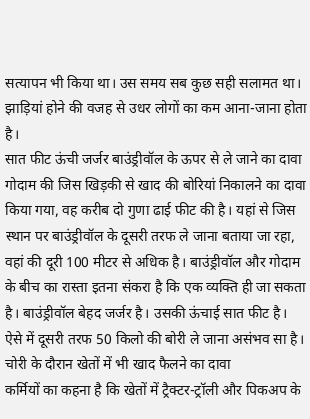सत्यापन भी किया था। उस समय सब कुछ सही सलामत था। झाड़ियां होने की वजह से उधर लोगों का कम आना-जाना होता है।
सात फीट ऊंची जर्जर बाउंड्रीवॉल के ऊपर से ले जाने का दावा
गोदाम की जिस खिड़की से खाद की बोरियां निकालने का दावा किया गया, वह करीब दो गुणा ढाई फीट की है। यहां से जिस स्थान पर बाउंड्रीवॉल के दूसरी तरफ ले जाना बताया जा रहा, वहां की दूरी 100 मीटर से अधिक है। बाउंड्रीवॉल और गोदाम के बीच का रास्ता इतना संकरा है कि एक व्यक्ति ही जा सकता है। बाउंड्रीवॉल बेहद जर्जर है। उसकी ऊंचाई सात फीट है। ऐसे में दूसरी तरफ 50 किलो की बोरी ले जाना असंभव सा है।
चोरी के दौरान खेतों में भी खाद फैलने का दावा
कर्मियों का कहना है कि खेतों में ट्रैक्टर-ट्रॉली और पिकअप के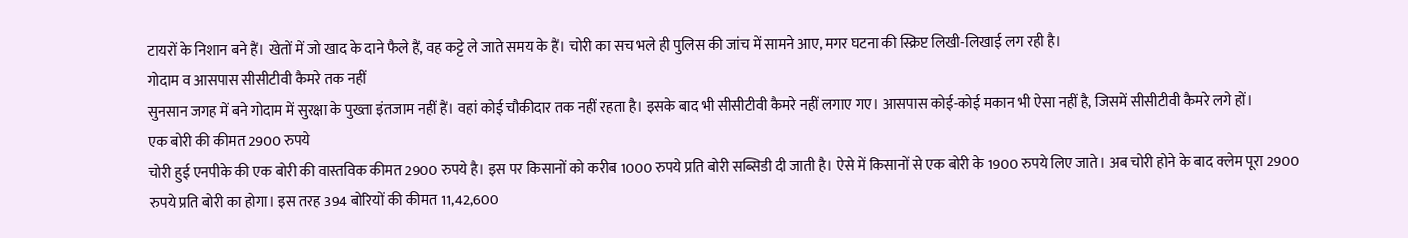टायरों के निशान बने हैं। खेतों में जो खाद के दाने फैले हैं, वह कट्टे ले जाते समय के हैं। चोरी का सच भले ही पुलिस की जांच में सामने आए, मगर घटना की स्क्रिप्ट लिखी-लिखाई लग रही है।
गोदाम व आसपास सीसीटीवी कैमरे तक नहीं
सुनसान जगह में बने गोदाम में सुरक्षा के पुख्ता इंतजाम नहीं हैं। वहां कोई चौकीदार तक नहीं रहता है। इसके बाद भी सीसीटीवी कैमरे नहीं लगाए गए। आसपास कोई-कोई मकान भी ऐसा नहीं है, जिसमें सीसीटीवी कैमरे लगे हों।
एक बोरी की कीमत 2900 रुपये
चोरी हुई एनपीके की एक बोरी की वास्तविक कीमत 2900 रुपये है। इस पर किसानों को करीब 1000 रुपये प्रति बोरी सब्सिडी दी जाती है। ऐसे में किसानों से एक बोरी के 1900 रुपये लिए जाते। अब चोरी होने के बाद क्लेम पूरा 2900 रुपये प्रति बोरी का होगा। इस तरह 394 बोरियों की कीमत 11,42,600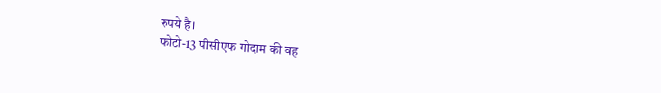रुपये है।
फोटो-13 पीसीएफ गोदाम की वह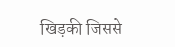खिड़की जिससे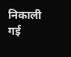निकाली गई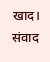खाद। संवाद